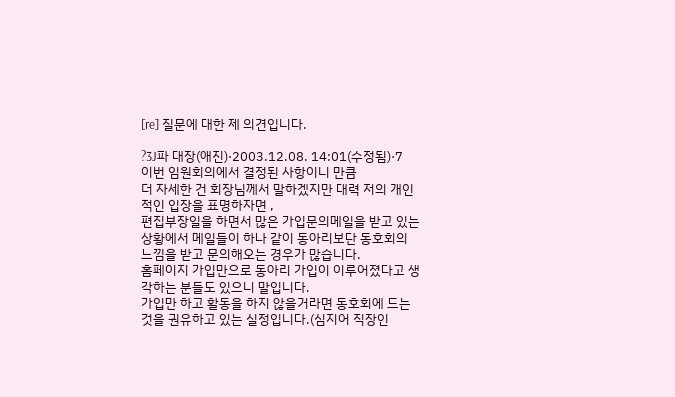[re] 질문에 대한 제 의견입니다.

?3J파 대장(애진)·2003.12.08. 14:01(수정됨)·7
이번 임원회의에서 결정된 사항이니 만큼
더 자세한 건 회장님께서 말하겠지만 대력 저의 개인적인 입장을 표명하자면 ,
편집부장일을 하면서 많은 가입문의메일을 받고 있는 상황에서 메일들이 하나 같이 동아리보단 동호회의 느낌을 받고 문의해오는 경우가 많습니다.
홈페이지 가입만으로 동아리 가입이 이루어졌다고 생각하는 분들도 있으니 말입니다.
가입만 하고 활동을 하지 않을거라면 동호회에 드는 것을 권유하고 있는 실정입니다.(심지어 직장인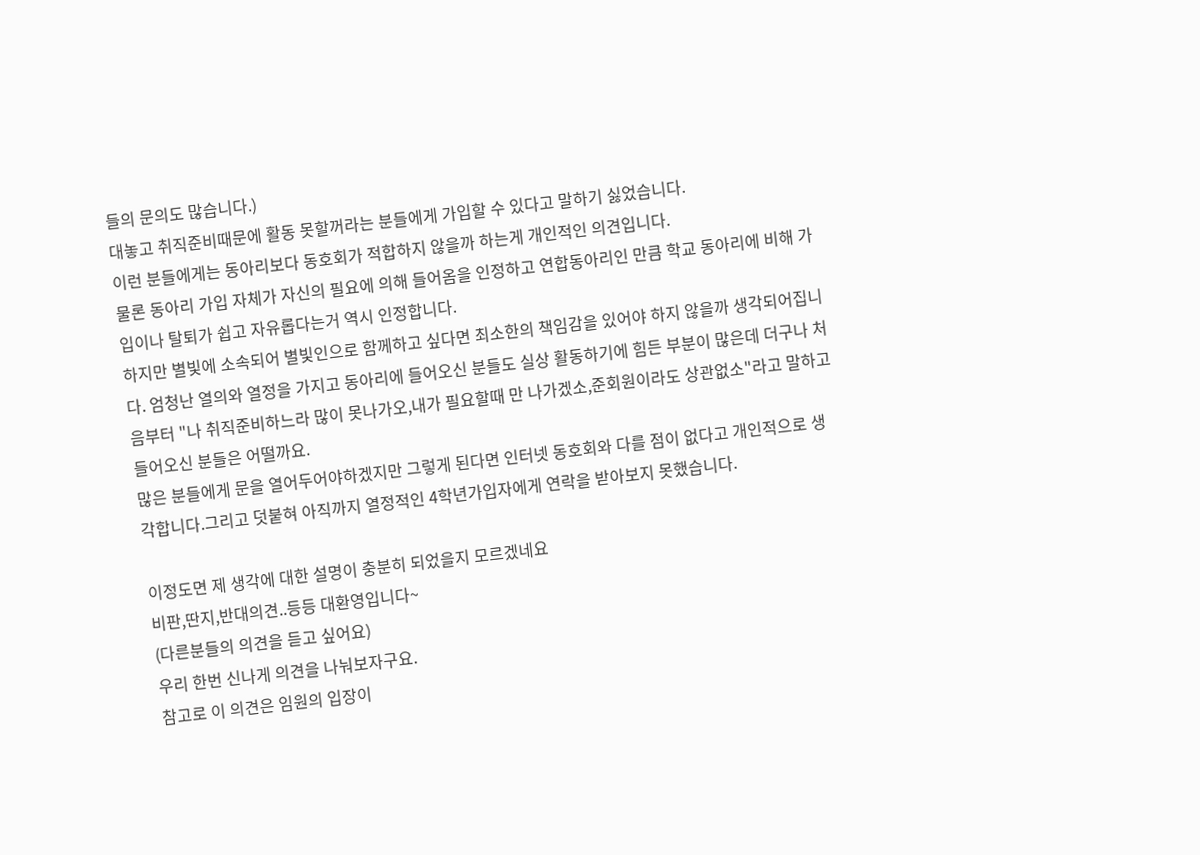들의 문의도 많습니다.)
대놓고 취직준비때문에 활동 못할꺼라는 분들에게 가입할 수 있다고 말하기 싫었습니다.
이런 분들에게는 동아리보다 동호회가 적합하지 않을까 하는게 개인적인 의견입니다.
물론 동아리 가입 자체가 자신의 필요에 의해 들어옴을 인정하고 연합동아리인 만큼 학교 동아리에 비해 가입이나 탈퇴가 쉽고 자유롭다는거 역시 인정합니다.
하지만 별빛에 소속되어 별빛인으로 함께하고 싶다면 최소한의 책임감을 있어야 하지 않을까 생각되어집니다. 엄청난 열의와 열정을 가지고 동아리에 들어오신 분들도 실상 활동하기에 힘든 부분이 많은데 더구나 처음부터 "나 취직준비하느라 많이 못나가오,내가 필요할때 만 나가겠소,준회원이라도 상관없소"라고 말하고 들어오신 분들은 어떨까요.
많은 분들에게 문을 열어두어야하겠지만 그렇게 된다면 인터넷 동호회와 다를 점이 없다고 개인적으로 생각합니다.그리고 덧붙혀 아직까지 열정적인 4학년가입자에게 연락을 받아보지 못했습니다.

이정도면 제 생각에 대한 설명이 충분히 되었을지 모르겠네요
비판,딴지,반대의견..등등 대환영입니다~
(다른분들의 의견을 듣고 싶어요)
우리 한번 신나게 의견을 나눠보자구요.
참고로 이 의견은 임원의 입장이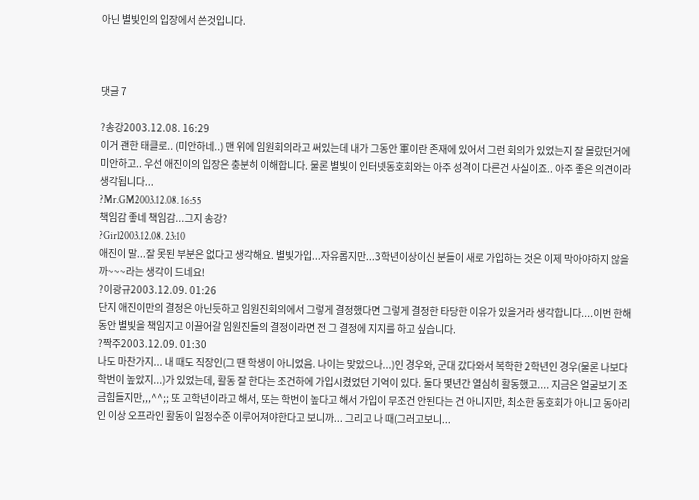아닌 별빛인의 입장에서 쓴것입니다.



댓글 7

?송강2003.12.08. 16:29
이거 괜한 태클로.. (미안하네..) 맨 위에 임원회의라고 써있는데 내가 그동안 軍이란 존재에 있어서 그런 회의가 있었는지 잘 몰랐던거에 미안하고.. 우선 애진이의 입장은 충분히 이해합니다. 물론 별빛이 인터넷동호회와는 아주 성격이 다른건 사실이죠.. 아주 좋은 의견이라 생각됩니다...
?Mr.GM2003.12.08. 16:55
책임감 좋네 책임감...그지 송강?
?Girl2003.12.08. 23:10
애진이 말...잘 못된 부분은 없다고 생각해요. 별빛가입...자유롭지만...3학년이상이신 분들이 새로 가입하는 것은 이제 막아야하지 않을까~~~라는 생각이 드네요!
?이광규2003.12.09. 01:26
단지 애진이만의 결정은 아닌듯하고 임원진회의에서 그렇게 결정했다면 그렇게 결정한 타당한 이유가 있을거라 생각합니다....이번 한해동안 별빛을 책임지고 이끌어갈 임원진들의 결정이라면 전 그 결정에 지지를 하고 싶습니다.
?짝주2003.12.09. 01:30
나도 마찬가지... 내 때도 직장인(그 땐 학생이 아니었음. 나이는 맞았으나...)인 경우와, 군대 갔다와서 복학한 2학년인 경우(물론 나보다 학번이 높았지...)가 있었는데, 활동 잘 한다는 조건하에 가입시켰었던 기억이 있다. 둘다 몇년간 열심히 활동했고.... 지금은 얼굴보기 조금힘들지만,,,^^;; 또 고학년이라고 해서, 또는 학번이 높다고 해서 가입이 무조건 안된다는 건 아니지만, 최소한 동호회가 아니고 동아리인 이상 오프라인 활동이 일정수준 이루어져야한다고 보니까... 그리고 나 때(그러고보니...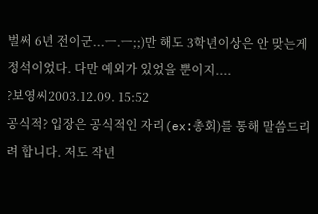벌써 6년 전이군...ㅡ.ㅡ;;)만 해도 3학년이상은 안 맞는게 정석이었다. 다만 예외가 있었을 뿐이지....
?보영씨2003.12.09. 15:52
공식적? 입장은 공식적인 자리(ex:총회)를 통해 말씀드리려 합니다. 저도 작년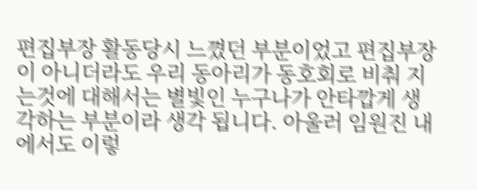편집부장 활동당시 느꼈던 부분이었고 편집부장이 아니더라도 우리 동아리가 동호회로 비춰 지는것에 대해서는 별빛인 누구나가 안타깝게 생각하는 부분이라 생각 됩니다. 아울러 임원진 내에서도 이렇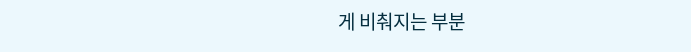게 비춰지는 부분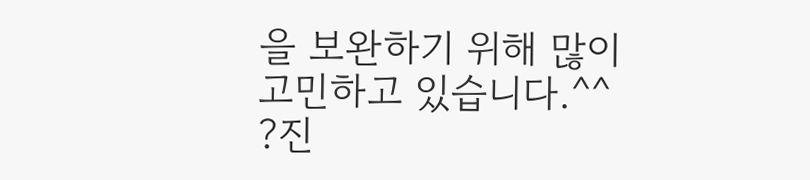을 보완하기 위해 많이 고민하고 있습니다.^^
?진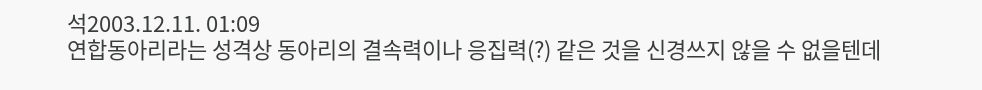석2003.12.11. 01:09
연합동아리라는 성격상 동아리의 결속력이나 응집력(?) 같은 것을 신경쓰지 않을 수 없을텐데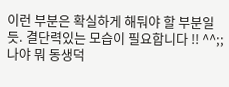이런 부분은 확실하게 해둬야 할 부분일 듯. 결단력있는 모습이 필요합니다 !! ^^;; 나야 뭐 동생덕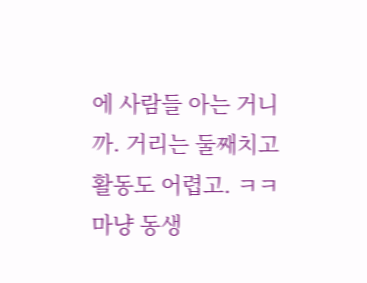에 사람들 아는 거니까. 거리는 둘째치고 활동도 어렵고. ㅋㅋ 마냥 동생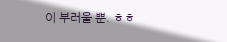이 부러울 뿐. ㅎㅎ